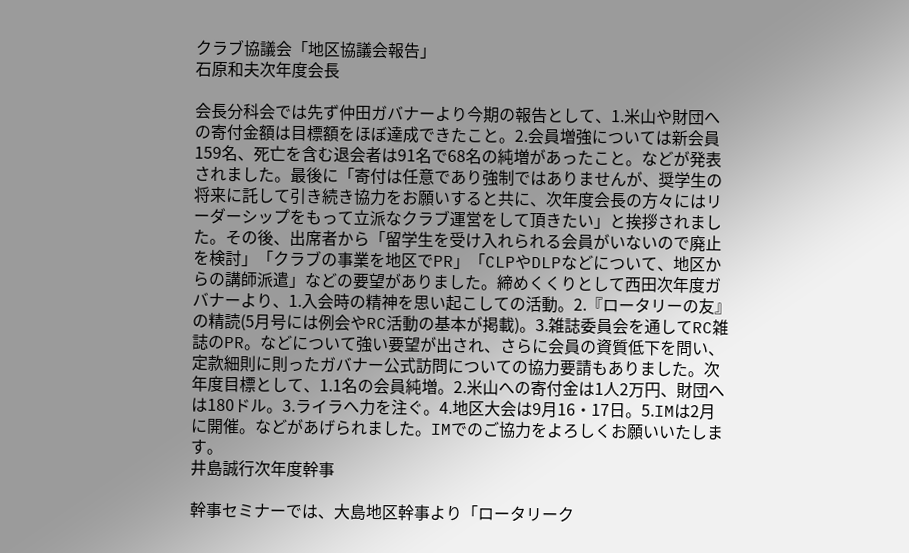クラブ協議会「地区協議会報告」
石原和夫次年度会長

会長分科会では先ず仲田ガバナーより今期の報告として、1.米山や財団への寄付金額は目標額をほぼ達成できたこと。2.会員増強については新会員159名、死亡を含む退会者は91名で68名の純増があったこと。などが発表されました。最後に「寄付は任意であり強制ではありませんが、奨学生の将来に託して引き続き協力をお願いすると共に、次年度会長の方々にはリーダーシップをもって立派なクラブ運営をして頂きたい」と挨拶されました。その後、出席者から「留学生を受け入れられる会員がいないので廃止を検討」「クラブの事業を地区でPR」「CLPやDLPなどについて、地区からの講師派遣」などの要望がありました。締めくくりとして西田次年度ガバナーより、1.入会時の精神を思い起こしての活動。2.『ロータリーの友』の精読(5月号には例会やRC活動の基本が掲載)。3.雑誌委員会を通してRC雑誌のPR。などについて強い要望が出され、さらに会員の資質低下を問い、定款細則に則ったガバナー公式訪問についての協力要請もありました。次年度目標として、1.1名の会員純増。2.米山への寄付金は1人2万円、財団へは180ドル。3.ライラへ力を注ぐ。4.地区大会は9月16・17日。5.IMは2月に開催。などがあげられました。IMでのご協力をよろしくお願いいたします。
井島誠行次年度幹事

幹事セミナーでは、大島地区幹事より「ロータリーク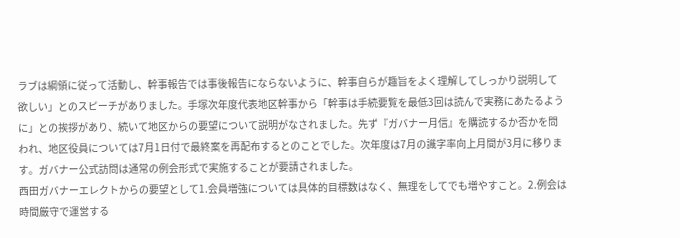ラブは綱領に従って活動し、幹事報告では事後報告にならないように、幹事自らが趣旨をよく理解してしっかり説明して欲しい」とのスピーチがありました。手塚次年度代表地区幹事から「幹事は手続要覧を最低3回は読んで実務にあたるように」との挨拶があり、続いて地区からの要望について説明がなされました。先ず『ガバナー月信』を購読するか否かを問われ、地区役員については7月1日付で最終案を再配布するとのことでした。次年度は7月の識字率向上月間が3月に移ります。ガバナー公式訪問は通常の例会形式で実施することが要請されました。
西田ガバナーエレクトからの要望として1.会員増強については具体的目標数はなく、無理をしてでも増やすこと。2.例会は時間厳守で運営する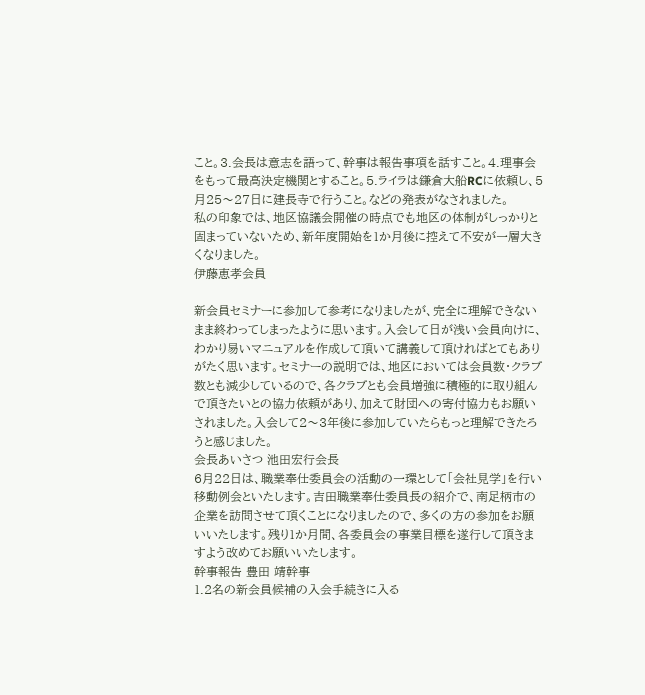こと。3.会長は意志を語って、幹事は報告事項を話すこと。4.理事会をもって最高決定機関とすること。5.ライラは鎌倉大船RCに依頼し、5月25〜27日に建長寺で行うこと。などの発表がなされました。
私の印象では、地区協議会開催の時点でも地区の体制がしっかりと固まっていないため、新年度開始を1か月後に控えて不安が一層大きくなりました。
伊藤恵孝会員

新会員セミナーに参加して参考になりましたが、完全に理解できないまま終わってしまったように思います。入会して日が浅い会員向けに、わかり易いマニュアルを作成して頂いて講義して頂ければとてもありがたく思います。セミナーの説明では、地区においては会員数・クラブ数とも減少しているので、各クラブとも会員増強に積極的に取り組んで頂きたいとの協力依頼があり、加えて財団への寄付協力もお願いされました。入会して2〜3年後に参加していたらもっと理解できたろうと感じました。
会長あいさつ 池田宏行会長
6月22日は、職業奉仕委員会の活動の一環として「会社見学」を行い移動例会といたします。吉田職業奉仕委員長の紹介で、南足柄市の企業を訪問させて頂くことになりましたので、多くの方の参加をお願いいたします。残り1か月間、各委員会の事業目標を遂行して頂きますよう改めてお願いいたします。
幹事報告 豊田 靖幹事
1.2名の新会員候補の入会手続きに入る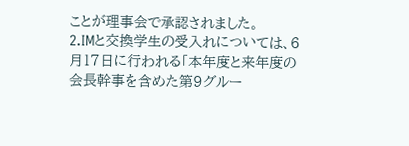ことが理事会で承認されました。
2.IMと交換学生の受入れについては、6月17日に行われる「本年度と来年度の会長幹事を含めた第9グルー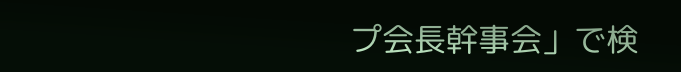プ会長幹事会」で検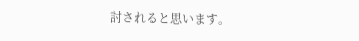討されると思います。